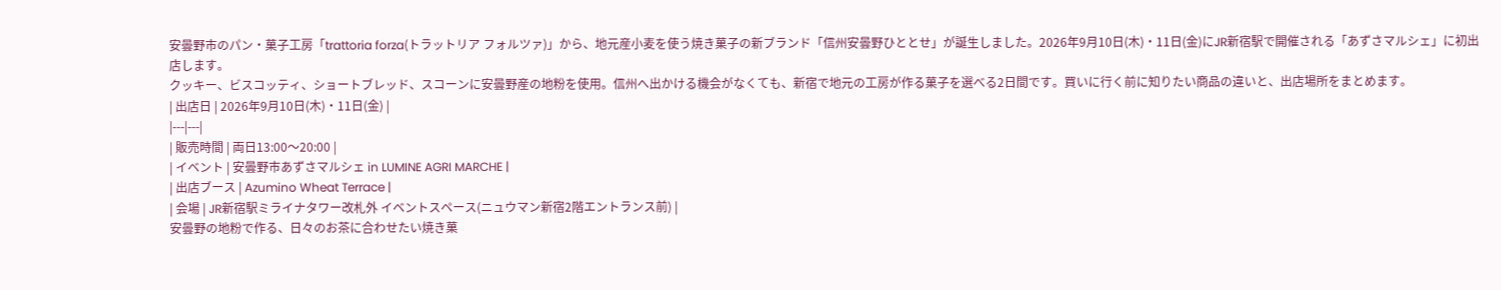安曇野市のパン・菓子工房「trattoria forza(トラットリア フォルツァ)」から、地元産小麦を使う焼き菓子の新ブランド「信州安曇野ひととせ」が誕生しました。2026年9月10日(木)・11日(金)にJR新宿駅で開催される「あずさマルシェ」に初出店します。
クッキー、ビスコッティ、ショートブレッド、スコーンに安曇野産の地粉を使用。信州へ出かける機会がなくても、新宿で地元の工房が作る菓子を選べる2日間です。買いに行く前に知りたい商品の違いと、出店場所をまとめます。
| 出店日 | 2026年9月10日(木)・11日(金) |
|---|---|
| 販売時間 | 両日13:00〜20:00 |
| イベント | 安曇野市あずさマルシェ in LUMINE AGRI MARCHE |
| 出店ブース | Azumino Wheat Terrace |
| 会場 | JR新宿駅ミライナタワー改札外 イベントスペース(ニュウマン新宿2階エントランス前) |
安曇野の地粉で作る、日々のお茶に合わせたい焼き菓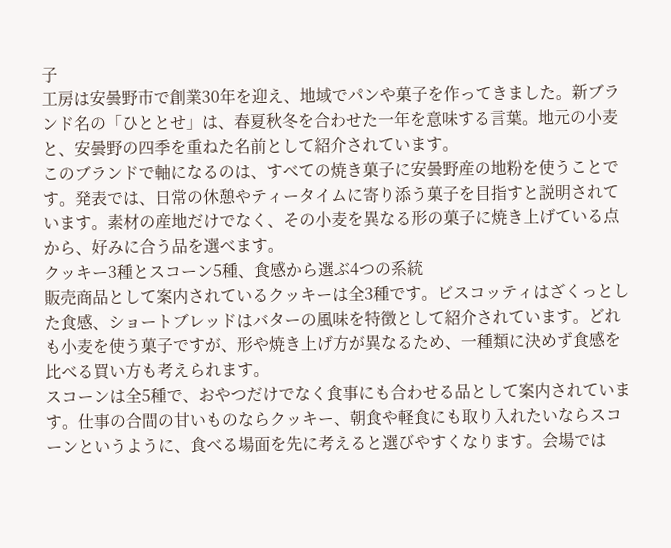子
工房は安曇野市で創業30年を迎え、地域でパンや菓子を作ってきました。新ブランド名の「ひととせ」は、春夏秋冬を合わせた一年を意味する言葉。地元の小麦と、安曇野の四季を重ねた名前として紹介されています。
このブランドで軸になるのは、すべての焼き菓子に安曇野産の地粉を使うことです。発表では、日常の休憩やティータイムに寄り添う菓子を目指すと説明されています。素材の産地だけでなく、その小麦を異なる形の菓子に焼き上げている点から、好みに合う品を選べます。
クッキー3種とスコーン5種、食感から選ぶ4つの系統
販売商品として案内されているクッキーは全3種です。ビスコッティはざくっとした食感、ショートブレッドはバターの風味を特徴として紹介されています。どれも小麦を使う菓子ですが、形や焼き上げ方が異なるため、一種類に決めず食感を比べる買い方も考えられます。
スコーンは全5種で、おやつだけでなく食事にも合わせる品として案内されています。仕事の合間の甘いものならクッキー、朝食や軽食にも取り入れたいならスコーンというように、食べる場面を先に考えると選びやすくなります。会場では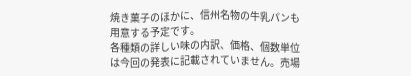焼き菓子のほかに、信州名物の牛乳パンも用意する予定です。
各種類の詳しい味の内訳、価格、個数単位は今回の発表に記載されていません。売場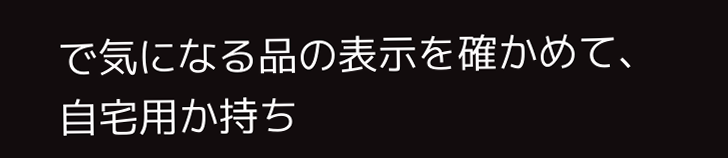で気になる品の表示を確かめて、自宅用か持ち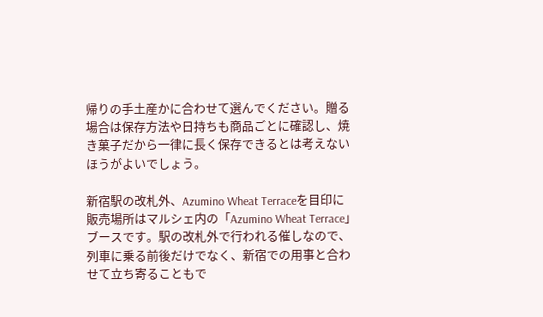帰りの手土産かに合わせて選んでください。贈る場合は保存方法や日持ちも商品ごとに確認し、焼き菓子だから一律に長く保存できるとは考えないほうがよいでしょう。

新宿駅の改札外、Azumino Wheat Terraceを目印に
販売場所はマルシェ内の「Azumino Wheat Terrace」ブースです。駅の改札外で行われる催しなので、列車に乗る前後だけでなく、新宿での用事と合わせて立ち寄ることもで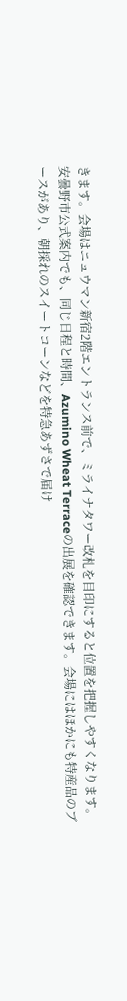きます。会場はニュウマン新宿2階エントランス前で、ミライナタワー改札を目印にすると位置を把握しやすくなります。
安曇野市公式案内でも、同じ日程と時間、Azumino Wheat Terraceの出展を確認できます。会場にはほかにも特産品のブースがあり、朝採れのスイートコーンなどを特急あずさで届け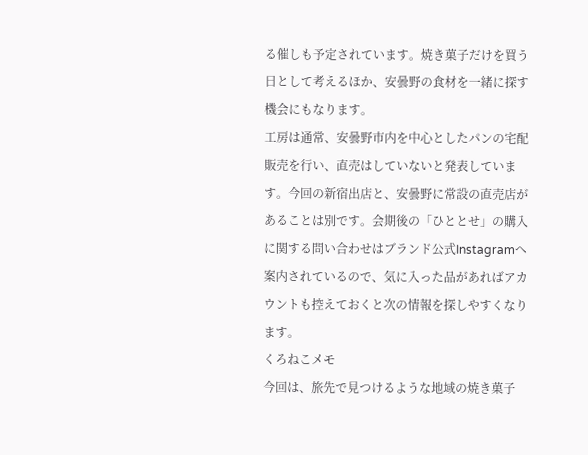る催しも予定されています。焼き菓子だけを買う日として考えるほか、安曇野の食材を一緒に探す機会にもなります。
工房は通常、安曇野市内を中心としたパンの宅配販売を行い、直売はしていないと発表しています。今回の新宿出店と、安曇野に常設の直売店があることは別です。会期後の「ひととせ」の購入に関する問い合わせはブランド公式Instagramへ案内されているので、気に入った品があればアカウントも控えておくと次の情報を探しやすくなります。
くろねこメモ
今回は、旅先で見つけるような地域の焼き菓子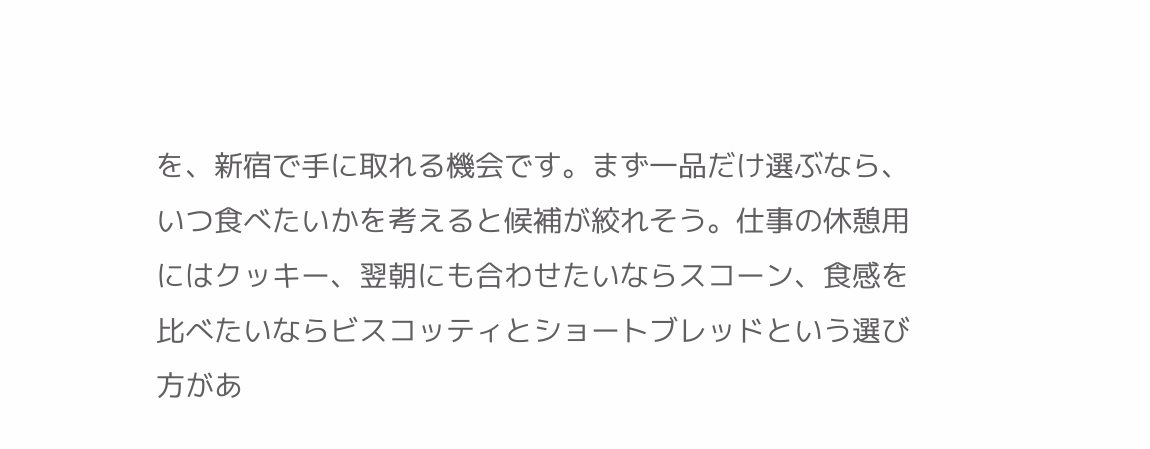を、新宿で手に取れる機会です。まず一品だけ選ぶなら、いつ食べたいかを考えると候補が絞れそう。仕事の休憩用にはクッキー、翌朝にも合わせたいならスコーン、食感を比べたいならビスコッティとショートブレッドという選び方があ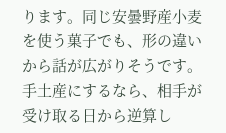ります。同じ安曇野産小麦を使う菓子でも、形の違いから話が広がりそうです。手土産にするなら、相手が受け取る日から逆算し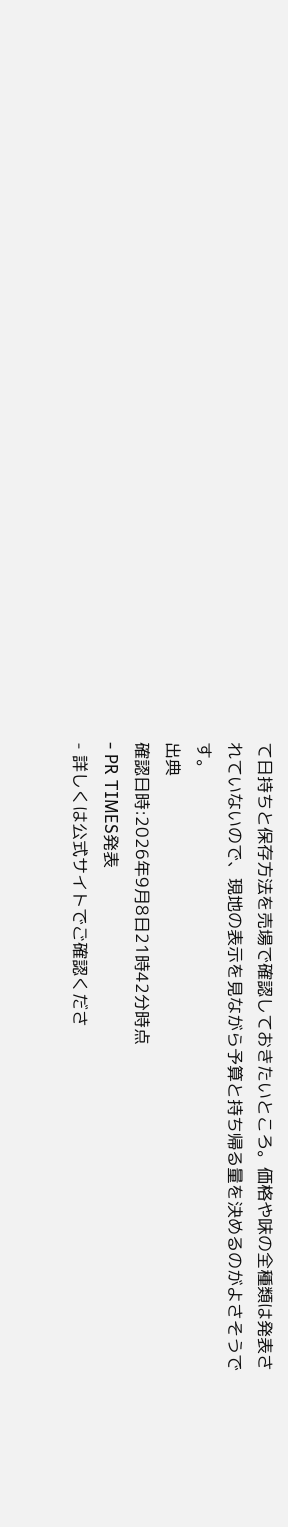て日持ちと保存方法を売場で確認しておきたいところ。価格や味の全種類は発表されていないので、現地の表示を見ながら予算と持ち帰る量を決めるのがよさそうです。
出典
確認日時:2026年9月8日21時42分時点
- PR TIMES発表
- 詳しくは公式サイトでご確認くださ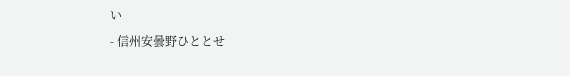い
- 信州安曇野ひととせ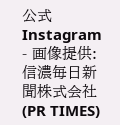公式Instagram
- 画像提供:信濃毎日新聞株式会社(PR TIMES)